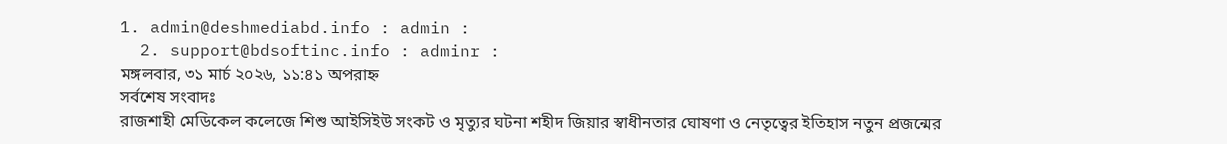1. admin@deshmediabd.info : admin :
  2. support@bdsoftinc.info : adminr :
মঙ্গলবার, ৩১ মার্চ ২০২৬, ১১:৪১ অপরাহ্ন
সর্বশেষ সংবাদঃ
রাজশাহী মেডিকেল কলেজে শিশু আইসিইউ সংকট ও মৃত্যুর ঘটনা শহীদ জিয়ার স্বাধীনতার ঘোষণা ও নেতৃত্বের ইতিহাস নতুন প্রজন্মের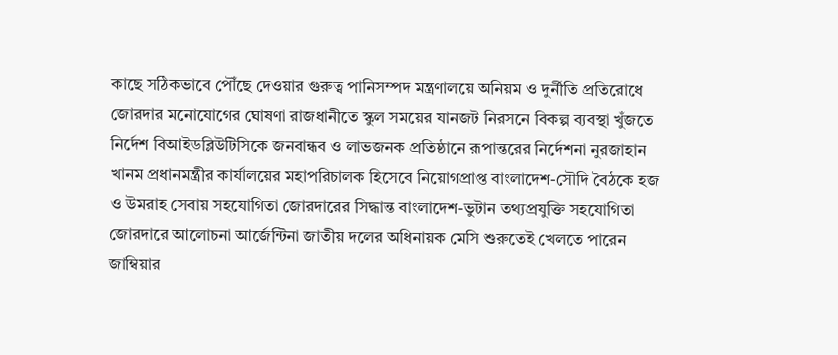কাছে সঠিকভাবে পৌঁছে দেওয়ার গুরুত্ব পানিসম্পদ মন্ত্রণালয়ে অনিয়ম ও দুর্নীতি প্রতিরোধে জোরদার মনোযোগের ঘোষণা রাজধানীতে স্কুল সময়ের যানজট নিরসনে বিকল্প ব্যবস্থা খুঁজতে নির্দেশ বিআইডব্লিউটিসিকে জনবান্ধব ও লাভজনক প্রতিষ্ঠানে রূপান্তরের নির্দেশনা নুরজাহান খানম প্রধানমন্ত্রীর কার্যালয়ের মহাপরিচালক হিসেবে নিয়োগপ্রাপ্ত বাংলাদেশ-সৌদি বৈঠকে হজ ও উমরাহ সেবায় সহযোগিতা জোরদারের সিদ্ধান্ত বাংলাদেশ-ভুটান তথ্যপ্রযুক্তি সহযোগিতা জোরদারে আলোচনা আর্জেন্টিনা জাতীয় দলের অধিনায়ক মেসি শুরুতেই খেলতে পারেন জাম্বিয়ার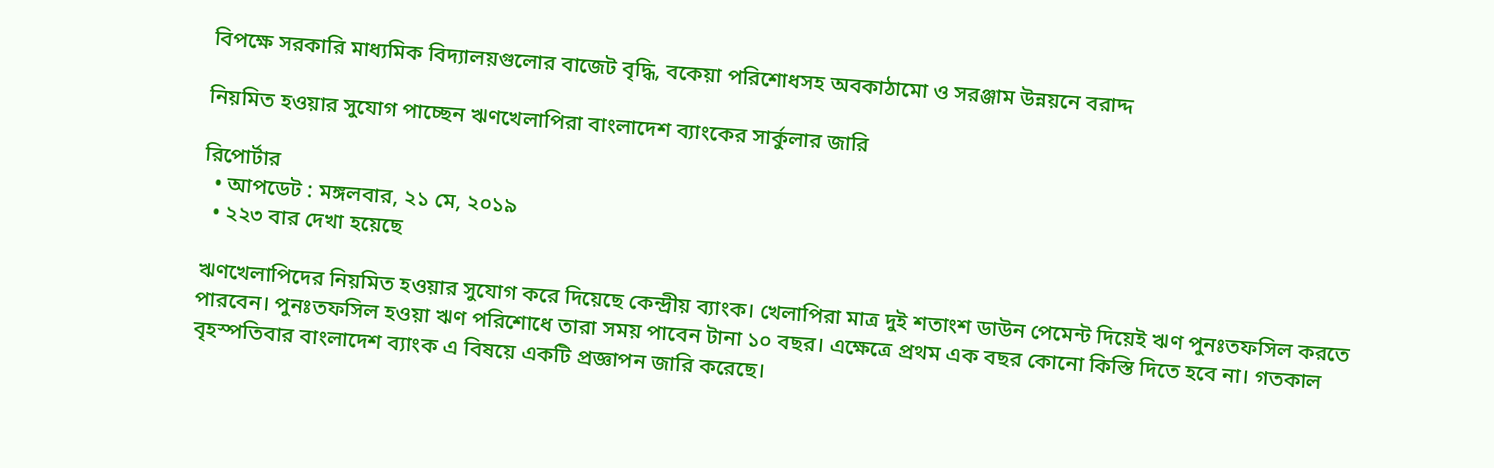বিপক্ষে সরকারি মাধ্যমিক বিদ্যালয়গুলোর বাজেট বৃদ্ধি, বকেয়া পরিশোধসহ অবকাঠামো ও সরঞ্জাম উন্নয়নে বরাদ্দ

নিয়মিত হওয়ার সুযোগ পাচ্ছেন ঋণখেলাপিরা বাংলাদেশ ব্যাংকের সার্কুলার জারি

রিপোর্টার
  • আপডেট : মঙ্গলবার, ২১ মে, ২০১৯
  • ২২৩ বার দেখা হয়েছে

ঋণখেলাপিদের নিয়মিত হওয়ার সুযোগ করে দিয়েছে কেন্দ্রীয় ব্যাংক। খেলাপিরা মাত্র দুই শতাংশ ডাউন পেমেন্ট দিয়েই ঋণ পুনঃতফসিল করতে পারবেন। পুনঃতফসিল হওয়া ঋণ পরিশোধে তারা সময় পাবেন টানা ১০ বছর। এক্ষেত্রে প্রথম এক বছর কোনো কিস্তি দিতে হবে না। গতকাল বৃহস্পতিবার বাংলাদেশ ব্যাংক এ বিষয়ে একটি প্রজ্ঞাপন জারি করেছে।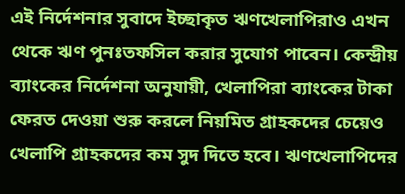এই নির্দেশনার সুবাদে ইচ্ছাকৃত ঋণখেলাপিরাও এখন থেকে ঋণ পুনঃতফসিল করার সুযোগ পাবেন। কেন্দ্রীয় ব্যাংকের নির্দেশনা অনুযায়ী, খেলাপিরা ব্যাংকের টাকা ফেরত দেওয়া শুরু করলে নিয়মিত গ্রাহকদের চেয়েও খেলাপি গ্রাহকদের কম সুদ দিতে হবে। ঋণখেলাপিদের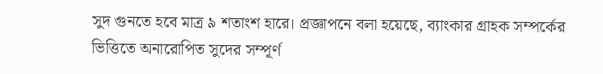সুদ গুনতে হবে মাত্র ৯ শতাংশ হারে। প্রজ্ঞাপনে বলা হয়েছে, ব্যাংকার গ্রাহক সম্পর্কের ভিত্তিতে অনারোপিত সুদের সম্পূর্ণ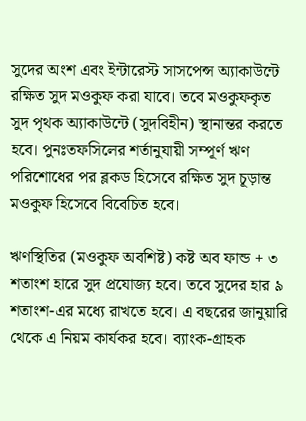সুদের অংশ এবং ইন্টারেস্ট সাসপেন্স অ্যাকাউন্টে রক্ষিত সুদ মওকুফ করা যাবে। তবে মওকুফকৃত সুদ পৃথক অ্যাকাউন্টে (সুদবিহীন) স্থানান্তর করতে হবে। পুনঃতফসিলের শর্তানুযায়ী সম্পূর্ণ ঋণ পরিশোধের পর ব্লকড হিসেবে রক্ষিত সুদ চূড়ান্ত মওকুফ হিসেবে বিবেচিত হবে।

ঋণস্থিতির (মওকুফ অবশিষ্ট) কষ্ট অব ফান্ড + ৩ শতাংশ হারে সুদ প্রযোজ্য হবে। তবে সুদের হার ৯ শতাংশ-এর মধ্যে রাখতে হবে। এ বছরের জানুয়ারি থেকে এ নিয়ম কার্যকর হবে। ব্যাংক-গ্রাহক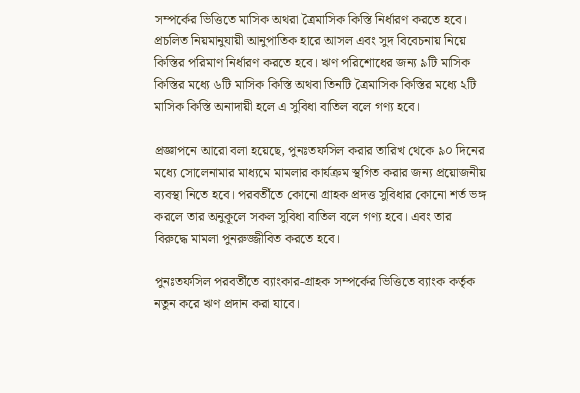সম্পর্কের ভিত্তিতে মাসিক অথরা ত্রৈমাসিক কিস্তি নির্ধারণ করতে হবে। প্রচলিত নিয়মানুযায়ী আনুপাতিক হারে আসল এবং সুদ বিবেচনায় নিয়ে কিস্তির পরিমাণ নির্ধারণ করতে হবে। ঋণ পরিশোধের জন্য ৯টি মাসিক কিস্তির মধ্যে ৬টি মাসিক কিস্তি অথবা তিনটি ত্রৈমাসিক কিস্তির মধ্যে ২টি মাসিক কিস্তি অনাদায়ী হলে এ সুবিধা বাতিল বলে গণ্য হবে।

প্রজ্ঞাপনে আরো বলা হয়েছে, পুনঃতফসিল করার তারিখ থেকে ৯০ দিনের মধ্যে সোলেনামার মাধ্যমে মামলার কার্যক্রম স্থগিত করার জন্য প্রয়োজনীয় ব্যবস্থা নিতে হবে। পরবর্তীতে কোনো গ্রাহক প্রদত্ত সুবিধার কোনো শর্ত ভঙ্গ করলে তার অনুকূলে সকল সুবিধা বাতিল বলে গণ্য হবে। এবং তার বিরুদ্ধে মামলা পুনরুজ্জীবিত করতে হবে।

পুনঃতফসিল পরবর্তীতে ব্যাংকার-গ্রাহক সম্পর্কের ভিত্তিতে ব্যাংক কর্তৃক নতুন করে ঋণ প্রদান করা যাবে।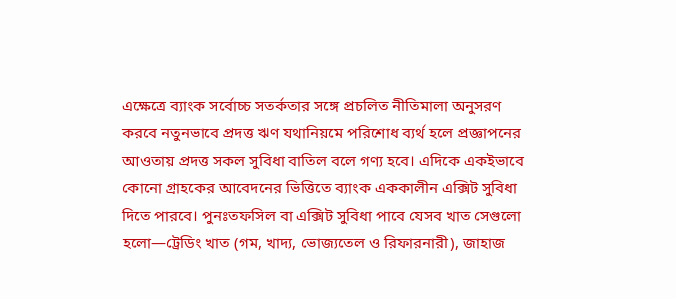এক্ষেত্রে ব্যাংক সর্বোচ্চ সতর্কতার সঙ্গে প্রচলিত নীতিমালা অনুসরণ করবে নতুনভাবে প্রদত্ত ঋণ যথানিয়মে পরিশোধ ব্যর্থ হলে প্রজ্ঞাপনের আওতায় প্রদত্ত সকল সুবিধা বাতিল বলে গণ্য হবে। এদিকে একইভাবে কোনো গ্রাহকের আবেদনের ভিত্তিতে ব্যাংক এককালীন এক্সিট সুবিধা দিতে পারবে। পুনঃতফসিল বা এক্সিট সুবিধা পাবে যেসব খাত সেগুলো হলো—ট্রেডিং খাত (গম, খাদ্য, ভোজ্যতেল ও রিফারনারী), জাহাজ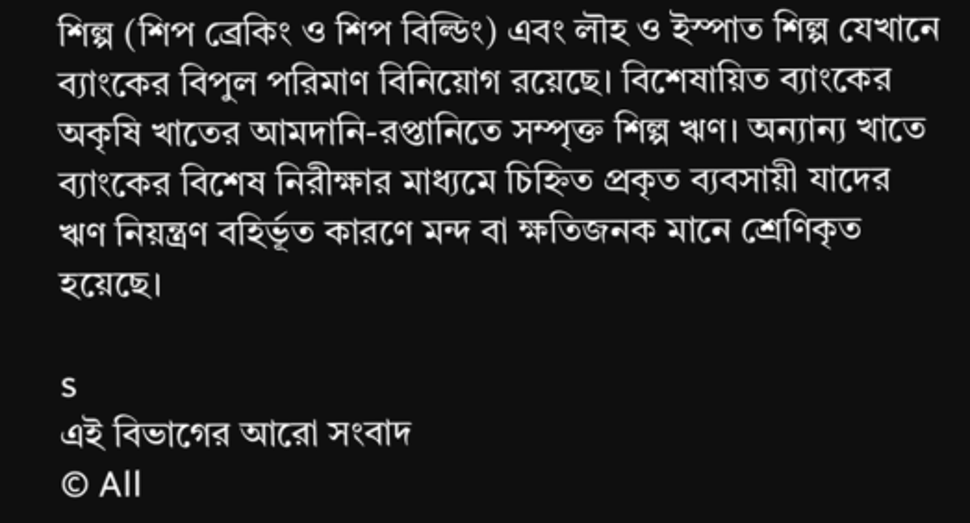শিল্প (শিপ ব্রেকিং ও শিপ বিল্ডিং) এবং লৗহ ও ইস্পাত শিল্প যেখানে ব্যাংকের বিপুল পরিমাণ বিনিয়োগ রয়েছে। বিশেষায়িত ব্যাংকের অকৃষি খাতের আমদানি-রপ্তানিতে সম্পৃক্ত শিল্প ঋণ। অন্যান্য খাতে ব্যাংকের বিশেষ নিরীক্ষার মাধ্যমে চিহ্নিত প্রকৃত ব্যবসায়ী যাদের ঋণ নিয়ন্ত্রণ বহির্ভূত কারণে মন্দ বা ক্ষতিজনক মানে শ্রেণিকৃত হয়েছে।

s
এই বিভাগের আরো সংবাদ
© All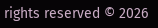rights reserved © 2026